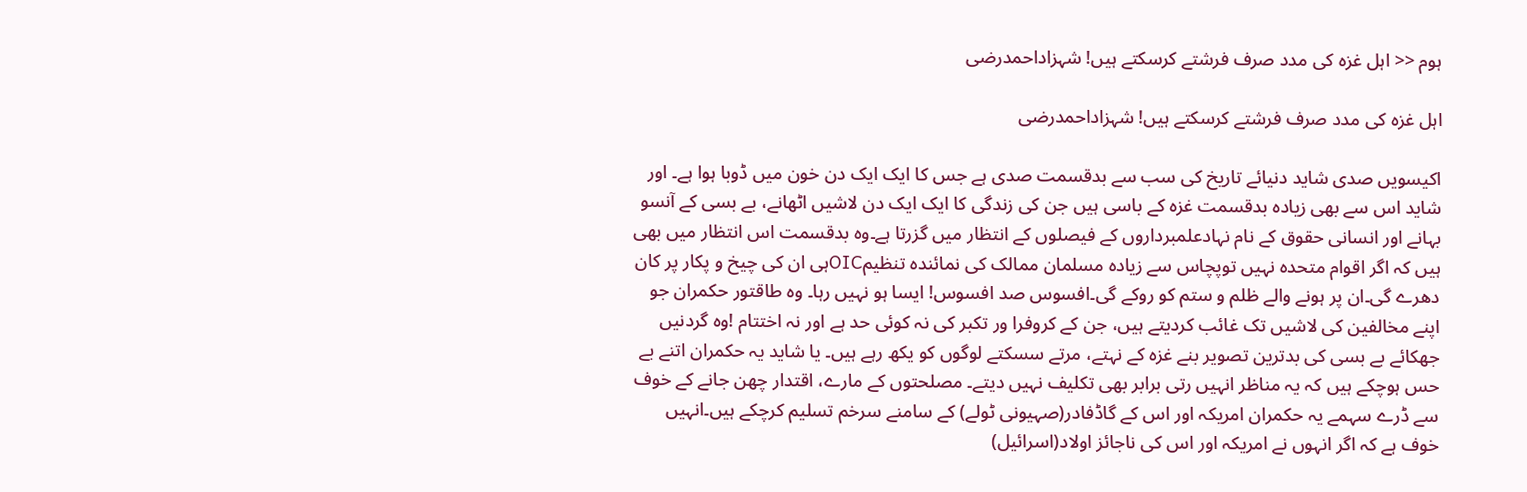ہوم << اہل غزہ کی مدد صرف فرشتے کرسکتے ہیں! شہزاداحمدرضی

اہل غزہ کی مدد صرف فرشتے کرسکتے ہیں! شہزاداحمدرضی

اکیسویں صدی شاید دنیائے تاریخ کی سب سے بدقسمت صدی ہے جس کا ایک ایک دن خون میں ڈوبا ہوا ہے۔ اور شاید اس سے بھی زیادہ بدقسمت غزہ کے باسی ہیں جن کی زندگی کا ایک ایک دن لاشیں اٹھانے، بے بسی کے آنسو بہانے اور انسانی حقوق کے نام نہادعلمبرداروں کے فیصلوں کے انتظار میں گزرتا ہے۔وہ بدقسمت اس انتظار میں بھی ہیں کہ اگر اقوام متحدہ نہیں توپچاس سے زیادہ مسلمان ممالک کی نمائندہ تنظیمOICہی ان کی چیخ و پکار پر کان دھرے گی۔ان پر ہونے والے ظلم و ستم کو روکے گی۔افسوس صد افسوس! ایسا ہو نہیں رہا۔ وہ طاقتور حکمران جو اپنے مخالفین کی لاشیں تک غائب کردیتے ہیں، جن کے کروفرا ور تکبر کی نہ کوئی حد ہے اور نہ اختتام !وہ گردنیں جھکائے بے بسی کی بدترین تصویر بنے غزہ کے نہتے، مرتے سسکتے لوگوں کو یکھ رہے ہیں۔ یا شاید یہ حکمران اتنے بے حس ہوچکے ہیں کہ یہ مناظر انہیں رتی برابر بھی تکلیف نہیں دیتے۔ مصلحتوں کے مارے، اقتدار چھن جانے کے خوف سے ڈرے سہمے یہ حکمران امریکہ اور اس کے گاڈفادر(صہیونی ٹولے) کے سامنے سرخم تسلیم کرچکے ہیں۔انہیں خوف ہے کہ اگر انہوں نے امریکہ اور اس کی ناجائز اولاد(اسرائیل)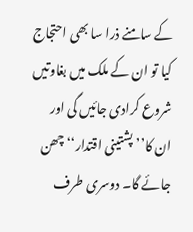کے سامنے ذرا سا بھی احتجاج کیا تو ان کے ملک میں بغاوتیں شروع کرادی جائیں گی اور ان کا’’ پشتینی اقتدار‘‘ چھن جائے گا۔ دوسری طرف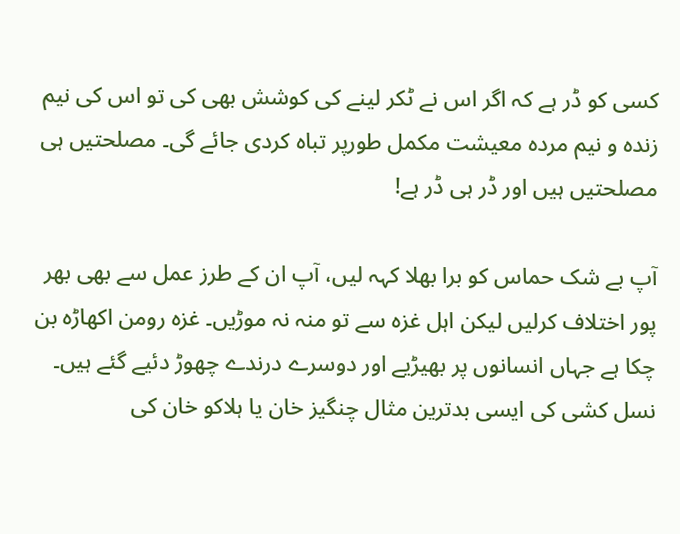کسی کو ڈر ہے کہ اگر اس نے ٹکر لینے کی کوشش بھی کی تو اس کی نیم زندہ و نیم مردہ معیشت مکمل طورپر تباہ کردی جائے گی۔ مصلحتیں ہی مصلحتیں ہیں اور ڈر ہی ڈر ہے!

آپ بے شک حماس کو برا بھلا کہہ لیں، آپ ان کے طرز عمل سے بھی بھر پور اختلاف کرلیں لیکن اہل غزہ سے تو منہ نہ موڑیں۔ غزہ رومن اکھاڑہ بن چکا ہے جہاں انسانوں پر بھیڑیے اور دوسرے درندے چھوڑ دئیے گئے ہیں۔ نسل کشی کی ایسی بدترین مثال چنگیز خان یا ہلاکو خان کی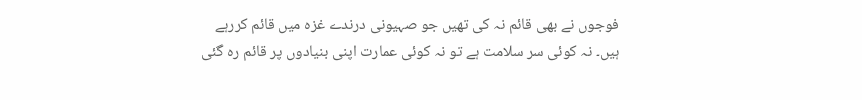فوجوں نے بھی قائم نہ کی تھیں جو صہیونی درندے غزہ میں قائم کررہے ہیں۔ نہ کوئی سر سلامت ہے تو نہ کوئی عمارت اپنی بنیادوں پر قائم رہ گئی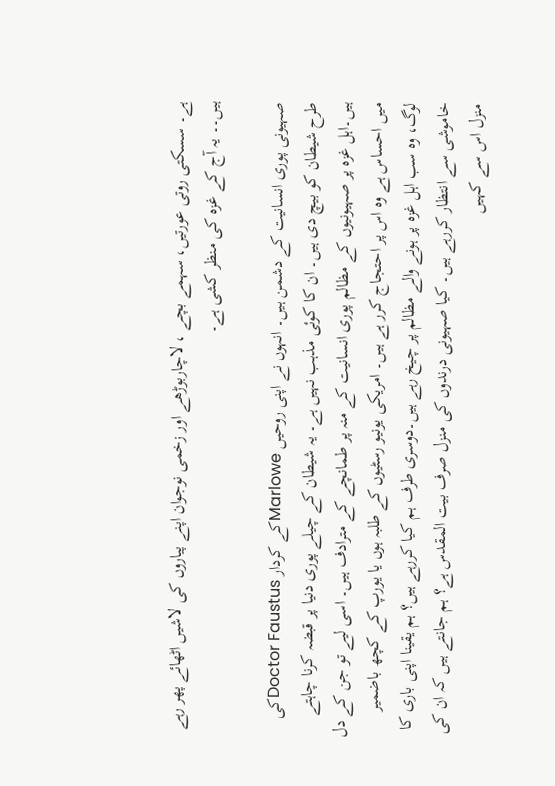ہے۔ سسکتی روتی عورتیں، سہمے بچے ، لاچاربوڑھے اور زخمی نوجوان اپنے پیاروں کی لاشیں اٹھائے پھر رہے ہیں۔۔ یہ آج کے غزہ کی منظر کشی ہے۔

صہیونی پوری انسانیت کے دشمن ہیں۔ انہوں نے اپنی روحیں Marloweکے کردار Doctor Faustusکی طرح شیطان کو بیچ دی ہیں۔ ان کا کوئی مذہب نہیں ہے۔ یہ شیطان کے چیلے پوری دنیا پر قبضہ کرنا چاہتے ہیں۔اہل غزہ پر صہیونیوں کے مظالم پوری انسانیت کے منہ پر طمانچے کے مترادف ہیں۔ اسی لیے تو جن کے دل میں احساس ہے وہ اس پر احتجاج کرر ہے ہیں۔ امریکی یونیو رسٹیوں کے طلبہ ہوں یا یورپ کے کچھ باضمیر لوگ، وہ سب اہل غزہ پر ہونے والے مظالم پر چیخ رہے ہیں۔دوسری طرف ہم کیا کررہے ہیں؟ ہم یقینا اپنی باری کا خاموشی سے انتظار کررہے ہیں۔ کیا صہیونی درندوں کی منزل صرف بیت المقدس ہے؟ ہم جانتے ہیں کہ ان کی منزل اس سے کہیں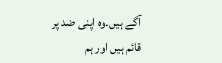آگے ہیں۔وہ اپنی ضد پر قائم ہیں اور ہم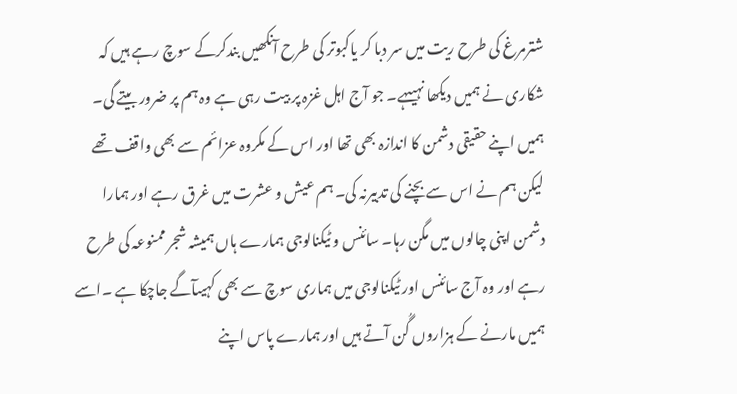شترمرغ کی طرح ریت میں سر دبا کر یاکبوتر کی طرح آنکھیں بندکرکے سوچ رہے ہیں کہ شکاری نے ہمیں دیکھا نہیںہے۔ جو آج اہل غزہ پر بیت رہی ہے وہ ہم پر ضرور بیتے گی۔ ہمیں اپنے حقیقی دشمن کا اندازہ بھی تھا اور اس کے مکروہ عزائم سے بھی واقف تھے لیکن ہم نے اس سے بچنے کی تدبیرنہ کی۔ ہم عیش و عشرت میں غرق رہے اور ہمارا دشمن اپنی چالوں میں مگن رہا۔ سائنس و ٹیکنالوجی ہمارے ہاں ہمیشہ شجر ممنوعہ کی طرح رہے اور وہ آج سائنس اور ٹیکنالوجی میں ہماری سوچ سے بھی کہیںآگے جاچکا ہے ۔اسے ہمیں مارنے کے ہزاروں گُن آتے ہیں اور ہمارے پاس اپنے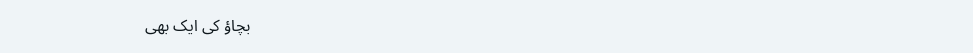بچاؤ کی ایک بھی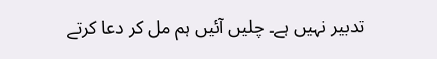تدبیر نہیں ہے۔ چلیں آئیں ہم مل کر دعا کرتے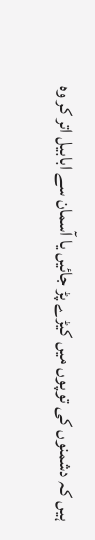ہیں کہ دشمنوں کی توپوں میں کیڑے پڑ جائیں یا آسمان سے ابابیل اتر کر وہ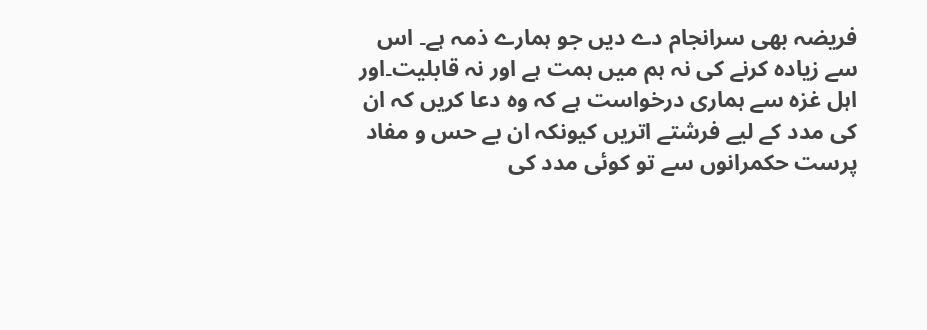فریضہ بھی سرانجام دے دیں جو ہمارے ذمہ ہے۔ اس سے زیادہ کرنے کی نہ ہم میں ہمت ہے اور نہ قابلیت۔اور اہل غزہ سے ہماری درخواست ہے کہ وہ دعا کریں کہ ان کی مدد کے لیے فرشتے اتریں کیونکہ ان بے حس و مفاد پرست حکمرانوں سے تو کوئی مدد کی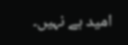امید ہے نہیں۔